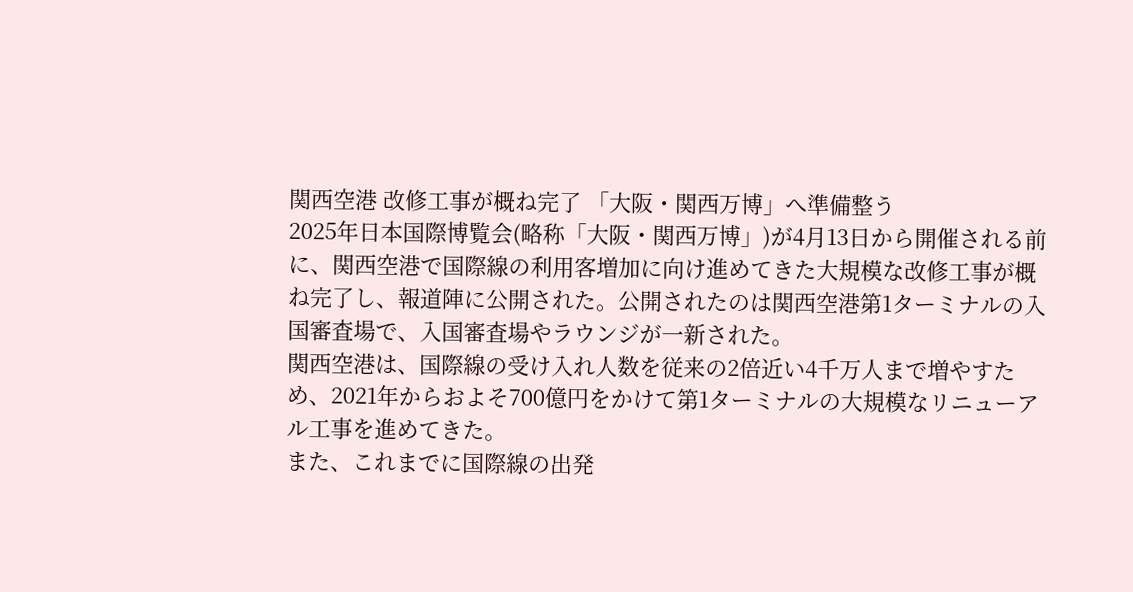関西空港 改修工事が概ね完了 「大阪・関西万博」へ準備整う
2025年日本国際博覧会(略称「大阪・関西万博」)が4月13日から開催される前に、関西空港で国際線の利用客増加に向け進めてきた大規模な改修工事が概ね完了し、報道陣に公開された。公開されたのは関西空港第1ターミナルの入国審査場で、入国審査場やラウンジが一新された。
関西空港は、国際線の受け入れ人数を従来の2倍近い4千万人まで増やすため、2021年からおよそ700億円をかけて第1ターミナルの大規模なリニューアル工事を進めてきた。
また、これまでに国際線の出発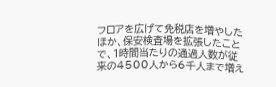フロアを広げて免税店を増やしたほか、保安検査場を拡張したことで、1時間当たりの通過人数が従来の4500人から6千人まで増え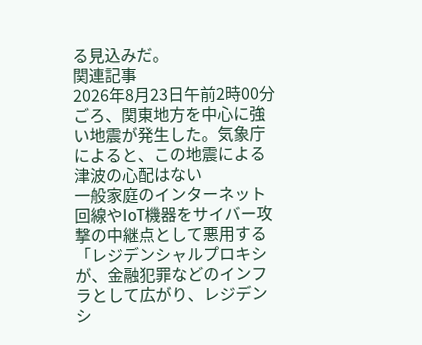る見込みだ。
関連記事
2026年8月23日午前2時00分ごろ、関東地方を中心に強い地震が発生した。気象庁によると、この地震による津波の心配はない
一般家庭のインターネット回線やIoT機器をサイバー攻撃の中継点として悪用する「レジデンシャルプロキシが、金融犯罪などのインフラとして広がり、レジデンシ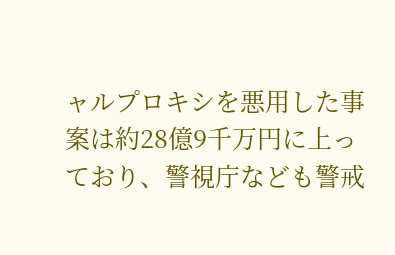ャルプロキシを悪用した事案は約28億9千万円に上っており、警視庁なども警戒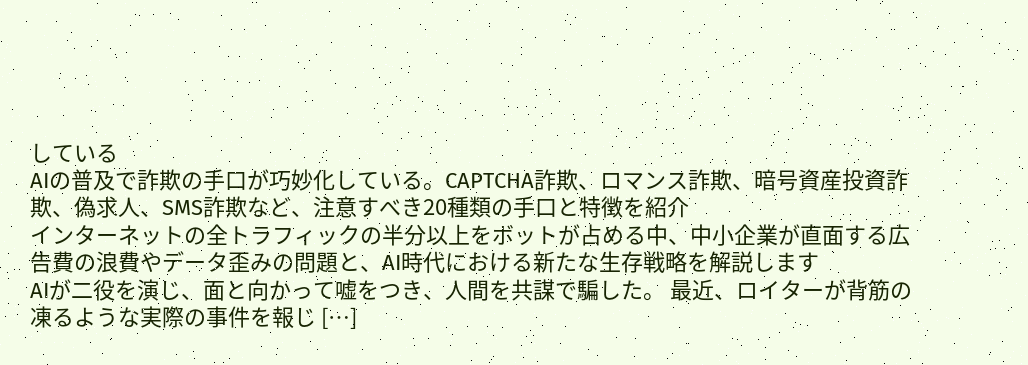している
AIの普及で詐欺の手口が巧妙化している。CAPTCHA詐欺、ロマンス詐欺、暗号資産投資詐欺、偽求人、SMS詐欺など、注意すべき20種類の手口と特徴を紹介
インターネットの全トラフィックの半分以上をボットが占める中、中小企業が直面する広告費の浪費やデータ歪みの問題と、AI時代における新たな生存戦略を解説します
AIが二役を演じ、面と向かって嘘をつき、人間を共謀で騙した。 最近、ロイターが背筋の凍るような実際の事件を報じ […]